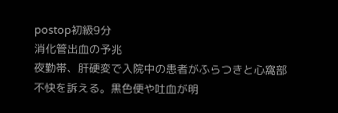postop初級9分
消化管出血の予兆
夜勤帯、肝硬変で入院中の患者がふらつきと心窩部不快を訴える。黒色便や吐血が明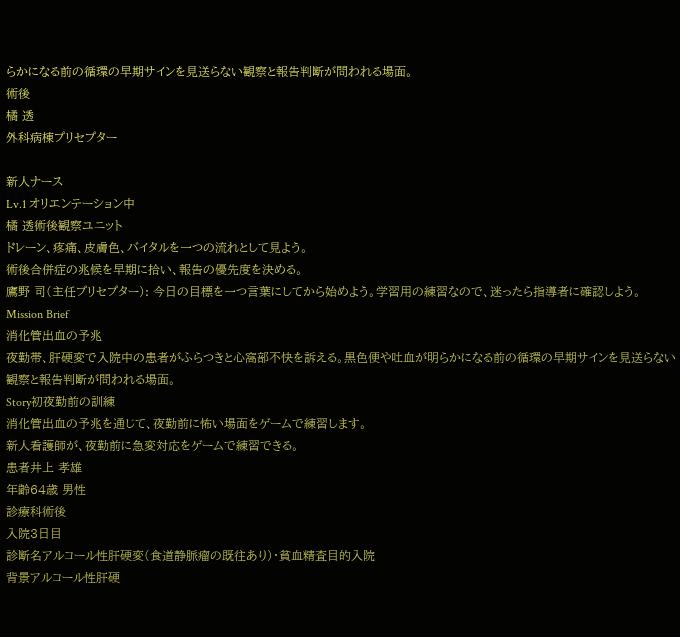らかになる前の循環の早期サインを見送らない観察と報告判断が問われる場面。
術後
橘 透
外科病棟プリセプター

新人ナース
Lv.1 オリエンテーション中
橘 透術後観察ユニット
ドレーン、疼痛、皮膚色、バイタルを一つの流れとして見よう。
術後合併症の兆候を早期に拾い、報告の優先度を決める。
鷹野 司(主任プリセプター): 今日の目標を一つ言葉にしてから始めよう。学習用の練習なので、迷ったら指導者に確認しよう。
Mission Brief
消化管出血の予兆
夜勤帯、肝硬変で入院中の患者がふらつきと心窩部不快を訴える。黒色便や吐血が明らかになる前の循環の早期サインを見送らない観察と報告判断が問われる場面。
Story初夜勤前の訓練
消化管出血の予兆を通じて、夜勤前に怖い場面をゲームで練習します。
新人看護師が、夜勤前に急変対応をゲームで練習できる。
患者井上 孝雄
年齢64歳 男性
診療科術後
入院3日目
診断名アルコール性肝硬変(食道静脈瘤の既往あり)・貧血精査目的入院
背景アルコール性肝硬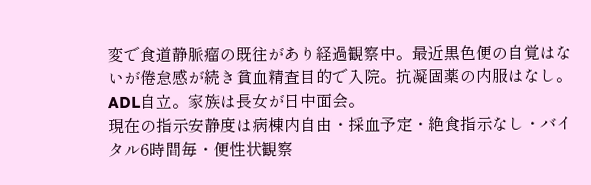変で食道静脈瘤の既往があり経過観察中。最近黒色便の自覚はないが倦怠感が続き貧血精査目的で入院。抗凝固薬の内服はなし。ADL自立。家族は長女が日中面会。
現在の指示安静度は病棟内自由・採血予定・絶食指示なし・バイタル6時間毎・便性状観察